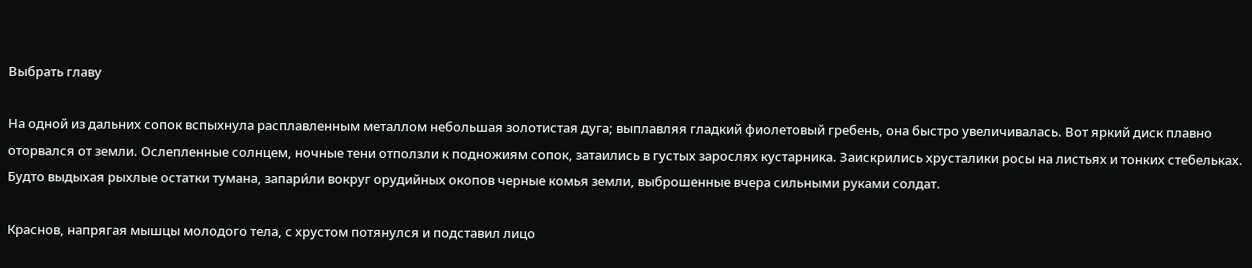Выбрать главу

На одной из дальних сопок вспыхнула расплавленным металлом небольшая золотистая дуга; выплавляя гладкий фиолетовый гребень, она быстро увеличивалась. Вот яркий диск плавно оторвался от земли. Ослепленные солнцем, ночные тени отползли к подножиям сопок, затаились в густых зарослях кустарника. Заискрились хрусталики росы на листьях и тонких стебельках. Будто выдыхая рыхлые остатки тумана, запари́ли вокруг орудийных окопов черные комья земли, выброшенные вчера сильными руками солдат.

Краснов, напрягая мышцы молодого тела, с хрустом потянулся и подставил лицо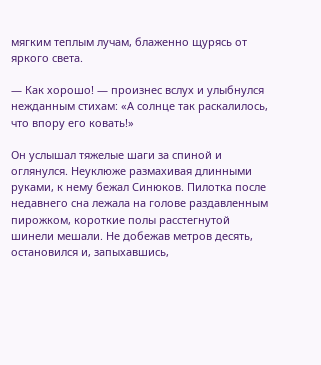мягким теплым лучам, блаженно щурясь от яркого света.

— Как хорошо! — произнес вслух и улыбнулся нежданным стихам: «А солнце так раскалилось, что впору его ковать!»

Он услышал тяжелые шаги за спиной и оглянулся. Неуклюже размахивая длинными руками, к нему бежал Синюков. Пилотка после недавнего сна лежала на голове раздавленным пирожком, короткие полы расстегнутой шинели мешали. Не добежав метров десять, остановился и, запыхавшись,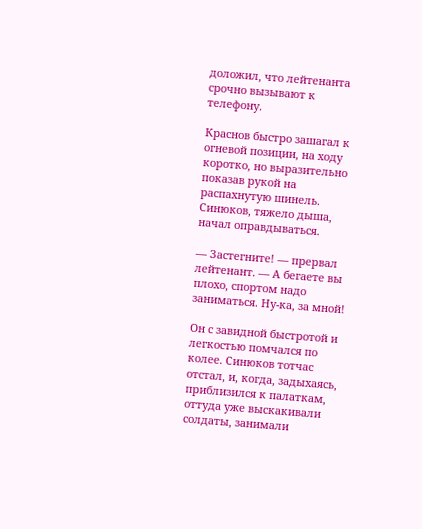доложил, что лейтенанта срочно вызывают к телефону.

Краснов быстро зашагал к огневой позиции, на ходу коротко, но выразительно показав рукой на распахнутую шинель. Синюков, тяжело дыша, начал оправдываться.

— Застегните! — прервал лейтенант. — А бегаете вы плохо, спортом надо заниматься. Ну-ка, за мной!

Он с завидной быстротой и легкостью помчался по колее. Синюков тотчас отстал, и, когда, задыхаясь, приблизился к палаткам, оттуда уже выскакивали солдаты, занимали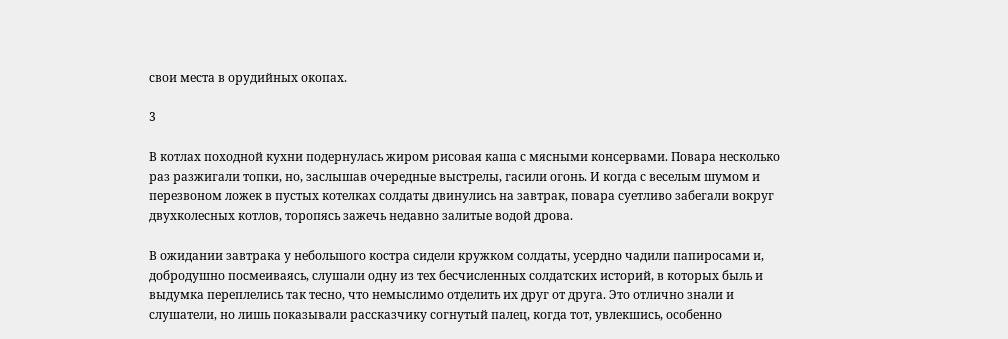свои места в орудийных окопах.

3

В котлах походной кухни подернулась жиром рисовая каша с мясными консервами. Повара несколько раз разжигали топки, но, заслышав очередные выстрелы, гасили огонь. И когда с веселым шумом и перезвоном ложек в пустых котелках солдаты двинулись на завтрак, повара суетливо забегали вокруг двухколесных котлов, торопясь зажечь недавно залитые водой дрова.

В ожидании завтрака у небольшого костра сидели кружком солдаты, усердно чадили папиросами и, добродушно посмеиваясь, слушали одну из тех бесчисленных солдатских историй, в которых быль и выдумка переплелись так тесно, что немыслимо отделить их друг от друга. Это отлично знали и слушатели, но лишь показывали рассказчику согнутый палец, когда тот, увлекшись, особенно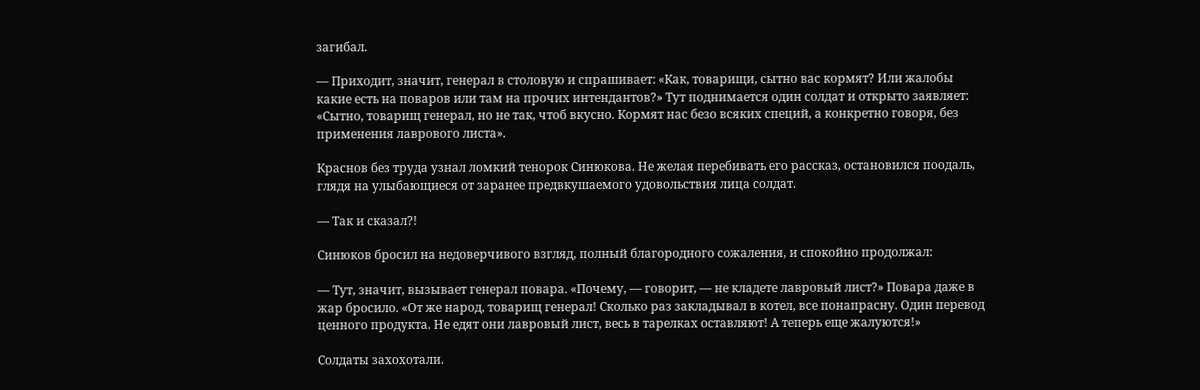загибал.

— Приходит, значит, генерал в столовую и спрашивает: «Как, товарищи, сытно вас кормят? Или жалобы какие есть на поваров или там на прочих интендантов?» Тут поднимается один солдат и открыто заявляет: «Сытно, товарищ генерал, но не так, чтоб вкусно. Кормят нас безо всяких специй, а конкретно говоря, без применения лаврового листа».

Краснов без труда узнал ломкий тенорок Синюкова. Не желая перебивать его рассказ, остановился поодаль, глядя на улыбающиеся от заранее предвкушаемого удовольствия лица солдат.

— Так и сказал?!

Синюков бросил на недоверчивого взгляд, полный благородного сожаления, и спокойно продолжал:

— Тут, значит, вызывает генерал повара. «Почему, — говорит, — не кладете лавровый лист?» Повара даже в жар бросило. «От же народ, товарищ генерал! Сколько раз закладывал в котел, все понапрасну. Один перевод ценного продукта. Не едят они лавровый лист, весь в тарелках оставляют! А теперь еще жалуются!»

Солдаты захохотали.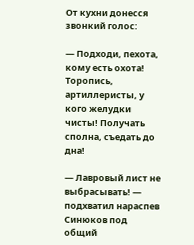От кухни донесся звонкий голос:

— Подходи, пехота, кому есть охота! Торопись, артиллеристы, у кого желудки чисты! Получать сполна, съедать до дна!

— Лавровый лист не выбрасывать! — подхватил нараспев Синюков под общий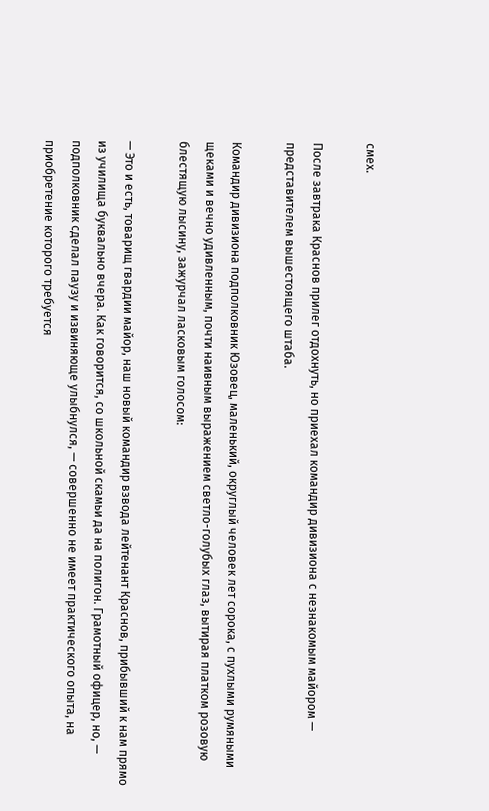смех.

После завтрака Краснов прилег отдохнуть, но приехал командир дивизиона с незнакомым майором — представителем вышестоящего штаба.

Командир дивизиона подполковник Юзовец, маленький, округлый человек лет сорока, с пухлыми румяными щеками и вечно удивленным, почти наивным выражением светло-голубых глаз, вытирая платком розовую блестящую лысину, зажурчал ласковым голосом:

— Это и есть, товарищ гвардии майор, наш новый командир взвода лейтенант Краснов, прибывший к нам прямо из училища буквально вчера. Как говорится, со школьной скамьи да на полигон. Грамотный офицер, но, — подполковник сделал паузу и извиняюще улыбнулся, — совершенно не имеет практического опыта, на приобретение которого требуется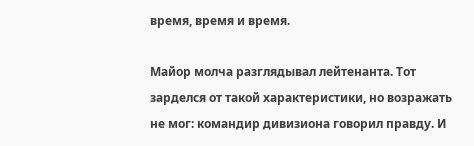время, время и время.

Майор молча разглядывал лейтенанта. Тот зарделся от такой характеристики, но возражать не мог: командир дивизиона говорил правду. И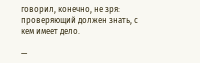говорил, конечно, не зря: проверяющий должен знать, с кем имеет дело.

—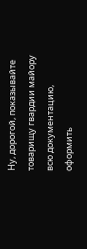Ну, дорогой, показывайте товарищу гвардии майору всю документацию, оформить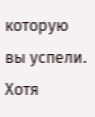которую вы успели. Хотя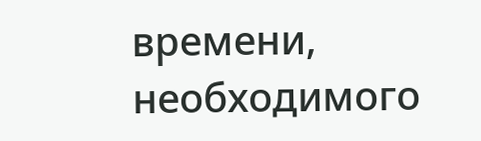времени, необходимого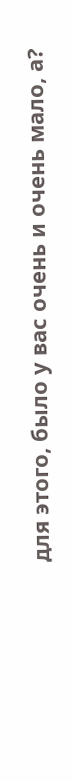для этого, было у вас очень и очень мало, а?